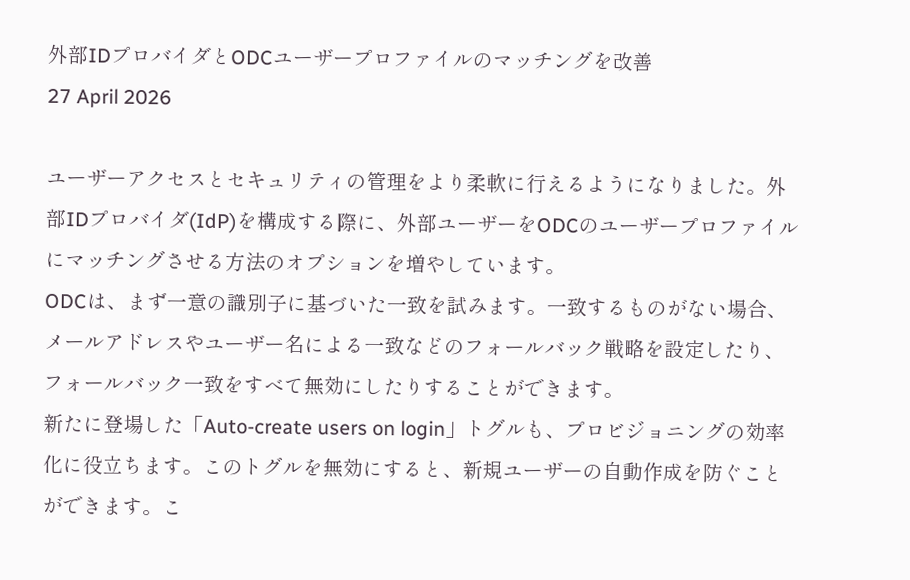外部IDプロバイダとODCユーザープロファイルのマッチングを改善
27 April 2026

ユーザーアクセスとセキュリティの管理をより柔軟に行えるようになりました。外部IDプロバイダ(IdP)を構成する際に、外部ユーザーをODCのユーザープロファイルにマッチングさせる方法のオプションを増やしています。
ODCは、まず一意の識別子に基づいた一致を試みます。一致するものがない場合、メールアドレスやユーザー名による一致などのフォールバック戦略を設定したり、フォールバック一致をすべて無効にしたりすることができます。
新たに登場した「Auto-create users on login」トグルも、プロビジョニングの効率化に役立ちます。このトグルを無効にすると、新規ユーザーの自動作成を防ぐことができます。こ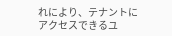れにより、テナントにアクセスできるユ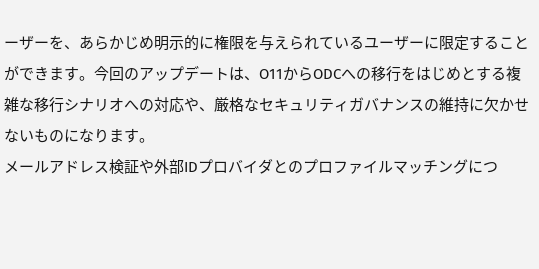ーザーを、あらかじめ明示的に権限を与えられているユーザーに限定することができます。今回のアップデートは、O11からODCへの移行をはじめとする複雑な移行シナリオへの対応や、厳格なセキュリティガバナンスの維持に欠かせないものになります。
メールアドレス検証や外部IDプロバイダとのプロファイルマッチングにつ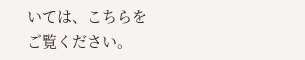いては、こちらをご覧ください。